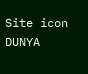Site icon DUNYA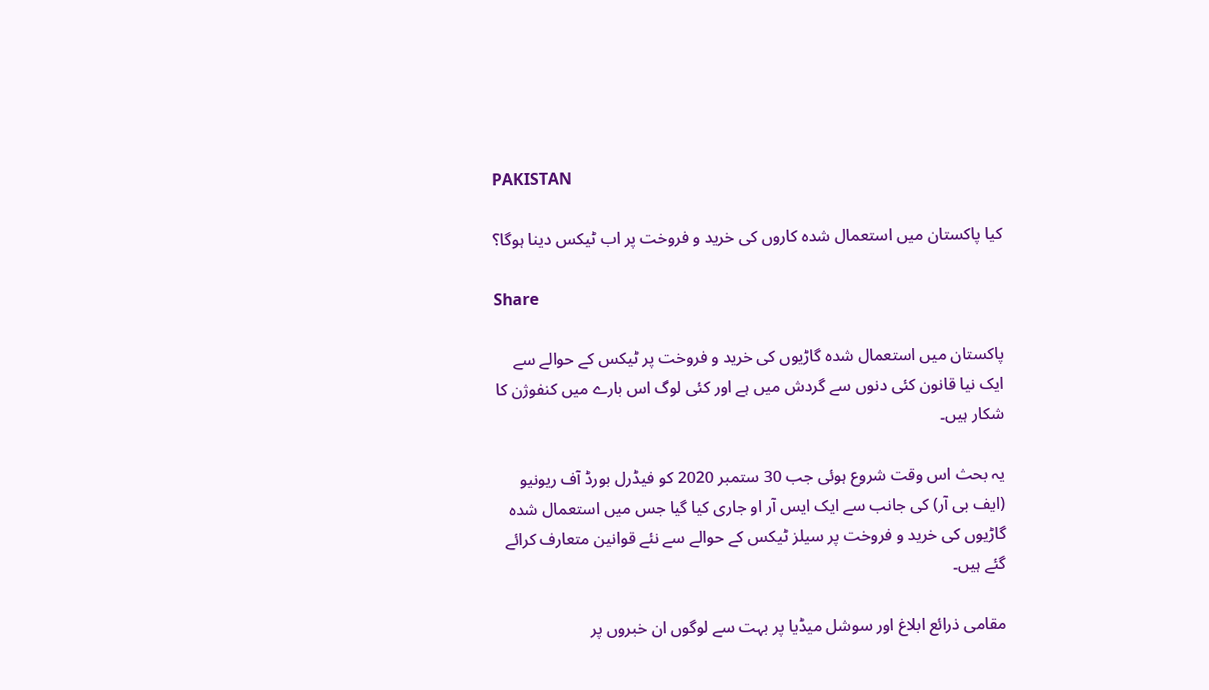PAKISTAN

کیا پاکستان میں استعمال شدہ کاروں کی خرید و فروخت پر اب ٹیکس دینا ہوگا؟

Share

پاکستان میں استعمال شدہ گاڑیوں کی خرید و فروخت پر ٹیکس کے حوالے سے ایک نیا قانون کئی دنوں سے گردش میں ہے اور کئی لوگ اس بارے میں کنفوژن کا شکار ہیں۔

یہ بحث اس وقت شروع ہوئی جب 30 ستمبر 2020 کو فیڈرل بورڈ آف ریونیو (ایف بی آر) کی جانب سے ایک ایس آر او جاری کیا گیا جس میں استعمال شدہ گاڑیوں کی خرید و فروخت پر سیلز ٹیکس کے حوالے سے نئے قوانین متعارف کرائے گئے ہیں۔

مقامی ذرائع ابلاغ اور سوشل میڈیا پر بہت سے لوگوں ان خبروں پر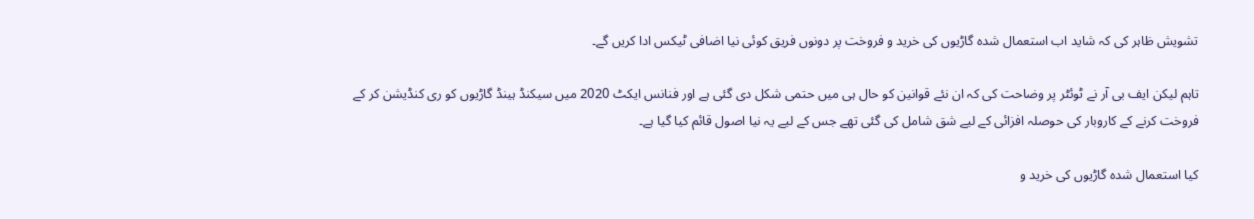تشویش ظاہر کی کہ شاید اب استعمال شدہ گاڑیوں کی خرید و فروخت پر دونوں فریق کوئی نیا اضافی ٹیکس ادا کریں گے۔

تاہم لیکن ایف بی آر نے ٹوئٹر پر وضاحت کی کہ ان نئے قوانین کو حال ہی میں حتمی شکل دی گئی ہے اور فنانس ایکٹ 2020 میں سیکنڈ ہینڈ گاڑیوں کو ری کنڈیشن کر کے فروخت کرنے کے کاروبار کی حوصلہ افزائی کے لیے شق شامل کی گئی تھے جس کے لیے یہ نیا اصول قائم کیا گیا ہے۔

کیا استعمال شدہ گاڑیوں کی خرید و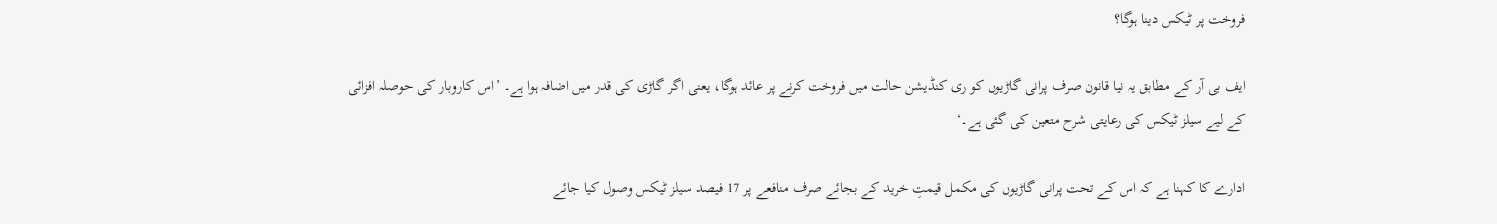فروخت پر ٹیکس دینا ہوگا؟

ایف بی آر کے مطابق یہ نیا قانون صرف پرانی گاڑیوں کو ری کنڈیشن حالت میں فروخت کرنے پر عائد ہوگا، یعنی اگر گاڑی کی قدر میں اضافہ ہوا ہے۔ ’اس کاروبار کی حوصلہ افزائی کے لیے سیلز ٹیکس کی رعایتی شرح متعین کی گئی ہے۔‘

ادارے کا کہنا ہے کہ اس کے تحت پرانی گاڑیوں کی مکمل قیمتِ خرید کے بجائے صرف منافعے پر 17 فیصد سیلز ٹیکس وصول کیا جائے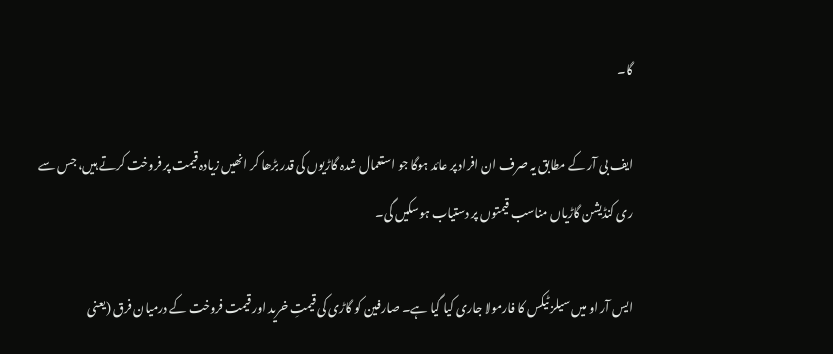گا۔

ایف بی آر کے مطابق یہ صرف ان افراد پر عائد ہوگا جو استعمال شدہ گاڑیوں کی قدر بڑھا کر انھیں زیادہ قیمت پر فروخت کرتے ہیں، جس سے ری کنڈیشن گاڑیاں مناسب قیمتوں پر دستیاب ہوسکیں گی۔

ایس آر او میں سیلز ٹیکس کا فارمولا جاری کیا گیا ہے۔ صارفین کو گاڑی کی قیمتِ خرید اور قیمت فروخت کے درمیان فرق (یعنی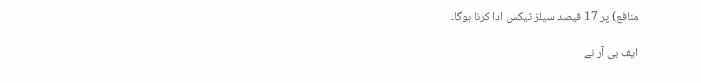منافع) پر 17 فیصد سیلز ٹیکس ادا کرنا ہوگا۔

ایف بی آر نے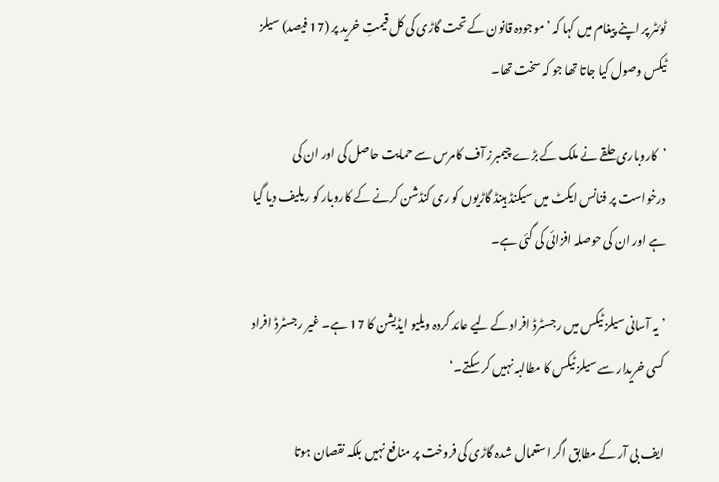ٹوئٹر پر اپنے پیغام میں کہا کہ ’موجودہ قانون کے تحت گاڑی کی کل قیمتِ خرید پر (17 فیصد) سیلز ٹیکس وصول کیا جاتا تھا جو کہ سخت تھا۔

’کاروباری حلقے نے ملک کے بڑے چیمبرز آف کامرس سے حمایت حاصل کی اور ان کی درخواست پر فنانس ایکٹ میں سیکنڈ ہینڈ گاڑیوں کو ری کنڈشن کرنے کے کاروبار کو ریلیف دیا گیا ہے اور ان کی حوصلہ افزائی کی گئی ہے۔

’یہ آسانی سیلز ٹیکس میں رجسٹرڈ افراد کے لیے عائد کردہ ویلیو ایڈیشن کا 17 ہے۔ غیر رجسٹرڈ افراد کسی خریدار سے سیلز ٹیکس کا مطالبہ نہیں کر سکتے۔‘

ایف بی آر کے مطابق اگر استعمال شدہ گاڑی کی فروخت پر منافع نہیں بلکہ نقصان ہوتا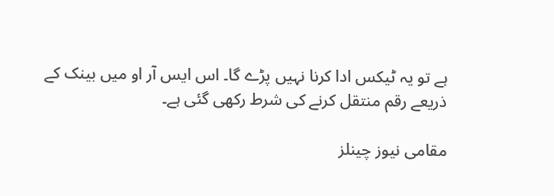ہے تو یہ ٹیکس ادا کرنا نہیں پڑے گا۔ اس ایس آر او میں بینک کے ذریعے رقم منتقل کرنے کی شرط رکھی گئی ہے۔

مقامی نیوز چینلز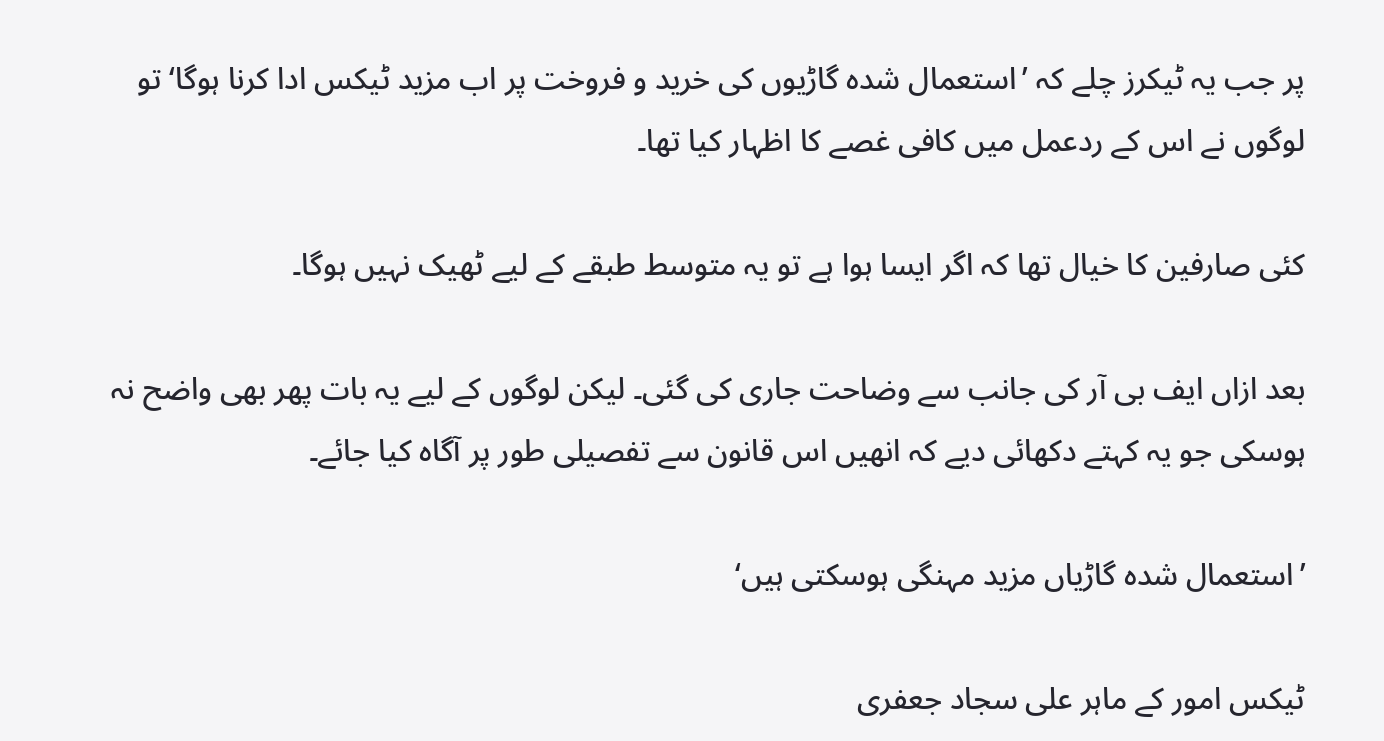پر جب یہ ٹیکرز چلے کہ ’استعمال شدہ گاڑیوں کی خرید و فروخت پر اب مزید ٹیکس ادا کرنا ہوگا‘ تو لوگوں نے اس کے ردعمل میں کافی غصے کا اظہار کیا تھا۔

کئی صارفین کا خیال تھا کہ اگر ایسا ہوا ہے تو یہ متوسط طبقے کے لیے ٹھیک نہیں ہوگا۔

بعد ازاں ایف بی آر کی جانب سے وضاحت جاری کی گئی۔ لیکن لوگوں کے لیے یہ بات پھر بھی واضح نہ ہوسکی جو یہ کہتے دکھائی دیے کہ انھیں اس قانون سے تفصیلی طور پر آگاہ کیا جائے۔

’استعمال شدہ گاڑیاں مزید مہنگی ہوسکتی ہیں‘

ٹیکس امور کے ماہر علی سجاد جعفری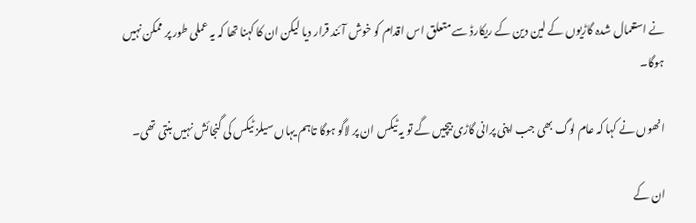نے استعمال شدہ گاڑیوں کے لین دین کے ریکارڈ سے متعلق اس اقدام کو خوش آئند قرار دیا لیکن ان کا کہنا تھا کہ یہ عملی طور پر ممکن نہیں ہوگا۔

انھوں نے کہا کہ عام لوگ بھی جب اپنی پرانی گاڑی بیچیں گے تو یہ ٹیکس ان پر لاگو ہوگا تاہم یہاں سیلز ٹیکس کی گنجائش نہیں بنتی تھی۔

ان کے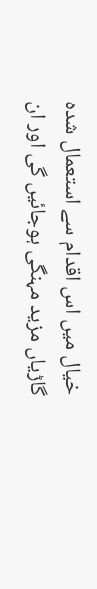خیال میں اس اقدام سے استعمال شدہ گاڑیاں مزید مہنگی ہوجائیں گی اور ان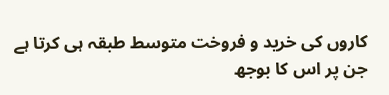کاروں کی خرید و فروخت متوسط طبقہ ہی کرتا ہے جن پر اس کا بوجھ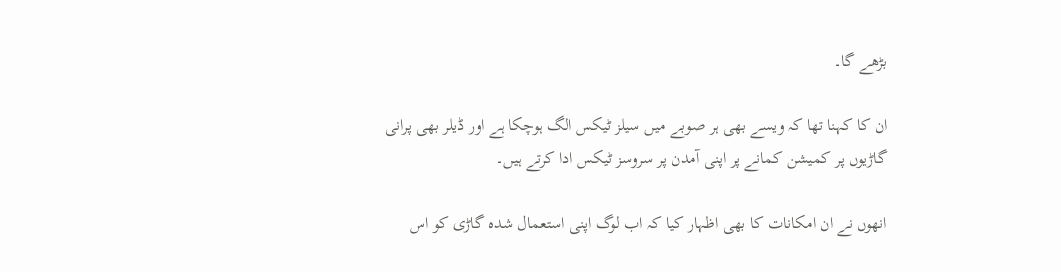بڑھے گا۔

ان کا کہنا تھا کہ ویسے بھی ہر صوبے میں سیلز ٹیکس الگ ہوچکا ہے اور ڈیلر بھی پرانی گاڑیوں پر کمیشن کمانے پر اپنی آمدن پر سروسز ٹیکس ادا کرتے ہیں۔

انھوں نے ان امکانات کا بھی اظہار کیا کہ اب لوگ اپنی استعمال شدہ گاڑی کو اس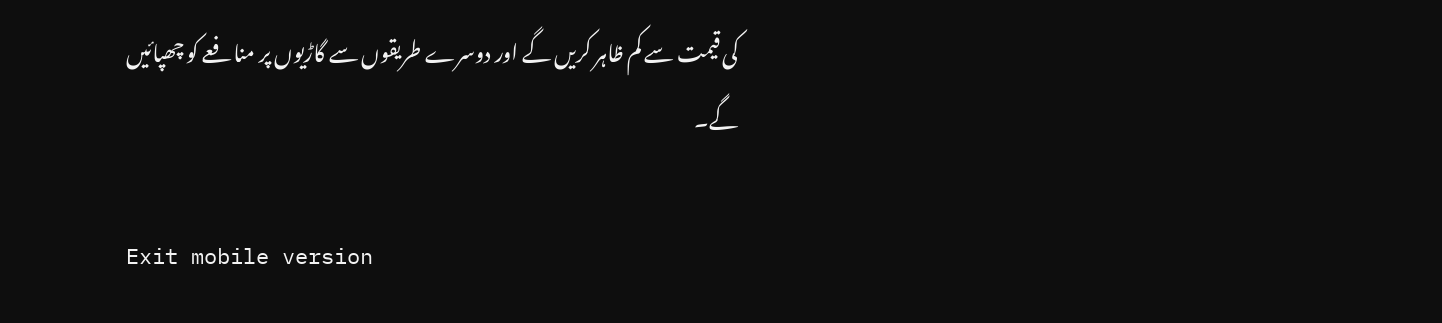کی قیمت سے کم ظاہر کریں گے اور دوسرے طریقوں سے گاڑیوں پر منافعے کو چھپائیں گے۔

Exit mobile version